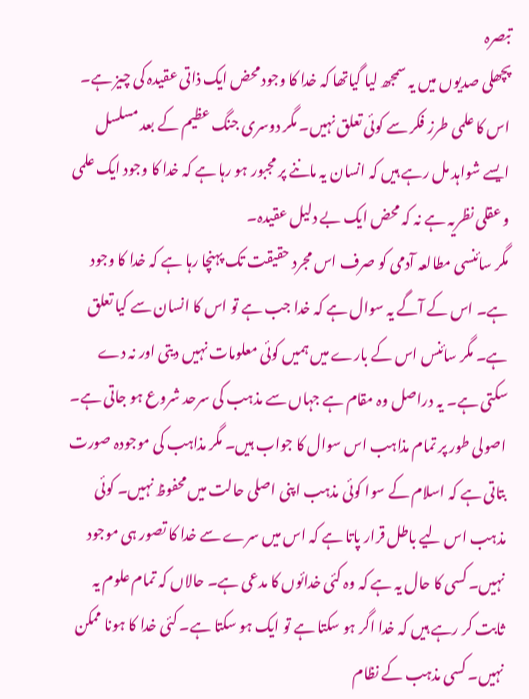تبصرہ
پچھلی صدیوں میں یہ سمجھ لیا گیاتھا کہ خدا کا وجود محض ایک ذاتی عقیدہ کی چیز ہے۔ اس کا علمی طرز فکر سے کوئی تعلق نہیں۔ مگر دوسری جنگ عظیم کے بعد مسلسل ایسے شواہد مل رہے ہیں کہ انسان یہ ماننے پر مجبور ہو رہا ہے کہ خدا کا وجود ایک علمی و عقلی نظریہ ہے نہ کہ محض ایک بے دلیل عقیدہ۔
مگر سائنسی مطالعہ آدمی کو صرف اس مجرد حقیقت تک پہنچا رہا ہے کہ خدا کا وجود ہے۔ اس کے آگے یہ سوال ہے کہ خدا جب ہے تو اس کا انسان سے کیا تعلق ہے۔ مگر سائنس اس کے بارے میں ہمیں کوئی معلومات نہیں دیتی اور نہ دے سکتی ہے۔ یہ دراصل وہ مقام ہے جہاں سے مذہب کی سرحد شروع ہو جاتی ہے۔
اصولی طور پر تمام مذاہب اس سوال کا جواب ہیں۔ مگر مذاہب کی موجودہ صورت بتاتی ہے کہ اسلام کے سوا کوئی مذہب اپنی اصلی حالت میں محفوظ نہیں۔ کوئی مذہب اس لیے باطل قرار پاتا ہے کہ اس میں سرے سے خدا کا تصور ہی موجود نہیں۔ کسی کا حال یہ ہے کہ وہ کئی خدائوں کا مدعی ہے۔ حالاں کہ تمام علوم یہ ثابت کر رہے ہیں کہ خدا اگر ہو سکتا ہے تو ایک ہو سکتا ہے۔ کئی خدا کا ہونا ممکن نہیں۔ کسی مذہب کے نظام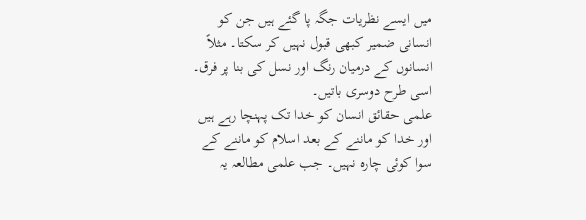میں ایسے نظریات جگہ پا گئے ہیں جن کو انسانی ضمیر کبھی قبول نہیں کر سکتا۔ مثلاً انسانوں کے درمیان رنگ اور نسل کی بنا پر فرق۔ اسی طرح دوسری باتیں۔
علمی حقائق انسان کو خدا تک پہنچا رہے ہیں اور خدا کو ماننے کے بعد اسلام کو ماننے کے سوا کوئی چارہ نہیں۔ جب علمی مطالعہ یہ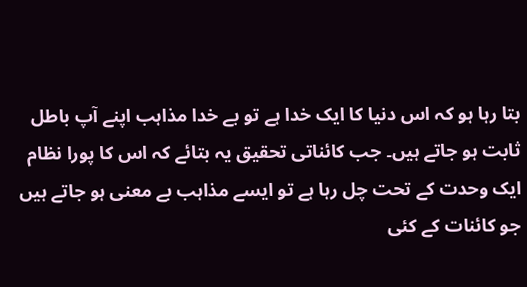بتا رہا ہو کہ اس دنیا کا ایک خدا ہے تو بے خدا مذاہب اپنے آپ باطل ثابت ہو جاتے ہیں۔ جب کائناتی تحقیق یہ بتائے کہ اس کا پورا نظام ایک وحدت کے تحت چل رہا ہے تو ایسے مذاہب بے معنی ہو جاتے ہیں جو کائنات کے کئی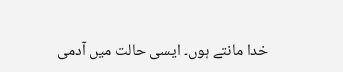خدا مانتے ہوں۔ ایسی حالت میں آدمی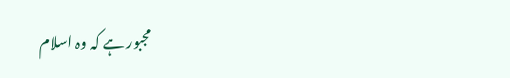مجبور ہے کہ وہ اسلام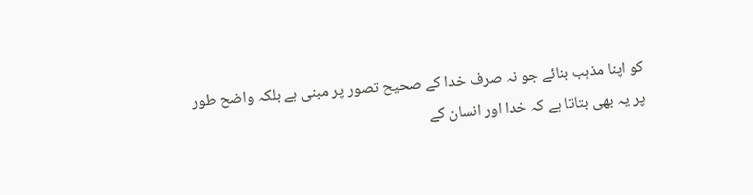کو اپنا مذہب بنائے جو نہ صرف خدا کے صحیح تصور پر مبنی ہے بلکہ واضح طور پر یہ بھی بتاتا ہے کہ خدا اور انسان کے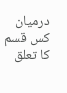درمیان کس قسم کا تعلق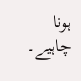ہونا چاہیے۔